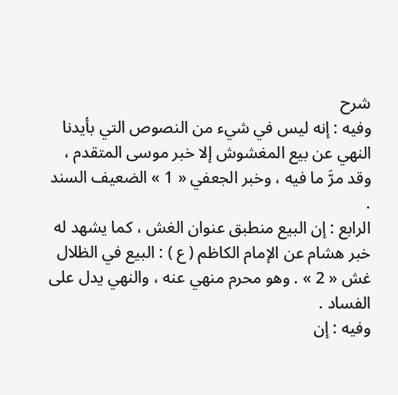شرح
وفيه : إنه ليس في شيء من النصوص التي بأيدنا النهي عن بيع المغشوش إلا خبر موسى المتقدم ، وقد مرَّ ما فيه ، وخبر الجعفي « 1 » الضعيف السند .
الرابع : إن البيع منطبق عنوان الغش ، كما يشهد له خبر هشام عن الإمام الكاظم ( ع ) : البيع في الظلال غش « 2 » . وهو محرم منهي عنه ، والنهي يدل على الفساد .
وفيه : إن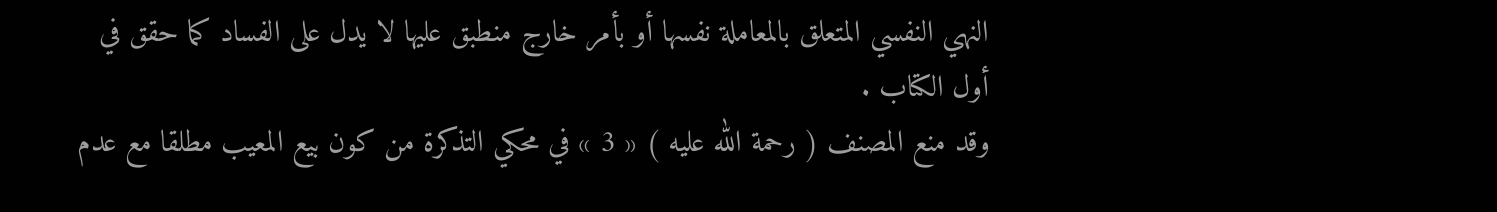النهي النفسي المتعلق بالمعاملة نفسها أو بأمر خارج منطبق عليها لا يدل على الفساد كما حقق في أول الكتاب .
وقد منع المصنف ( رحمة الله عليه ) « 3 » في محكي التذكرة من كون بيع المعيب مطلقا مع عدم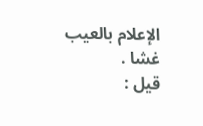الإعلام بالعيب غشا .
قيل :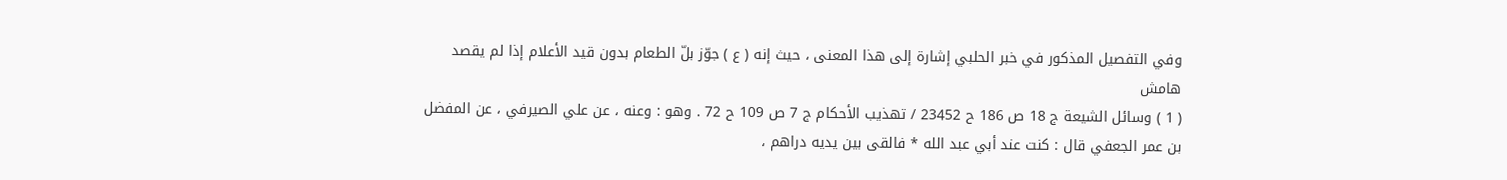وفي التفصيل المذكور في خبر الحلبي إشارة إلى هذا المعنى ، حيث إنه ( ع ) جوّز بلّ الطعام بدون قيد الأعلام إذا لم يقصد
هامش
( 1 ) وسائل الشيعة ج 18 ص 186 ح 23452 / تهذيب الأحكام ج 7 ص 109 ح 72 . وهو : وعنه ، عن علي الصيرفي ، عن المفضل بن عمر الجعفي قال : كنت عند أبي عبد الله * فالقى بين يديه دراهم ،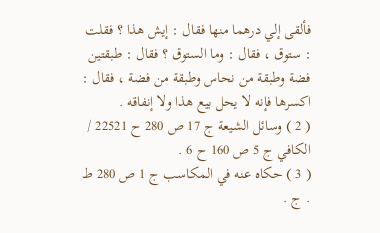فألقى إلي درهما منها فقال : إيش هذا ؟ فقلت : ستوق ، فقال : وما الستوق ؟ فقال : طبقتين فضة وطبقة من نحاس وطبقة من فضة ، فقال : اكسرها فإنه لا يحل بيع هذا ولا إنفاقه .
( 2 ) وسائل الشيعة ج 17 ص 280 ح 22521 / الكافي ج 5 ص 160 ح 6 .
( 3 ) حكاه عنه في المكاسب ج 1 ص 280 ط . ج .